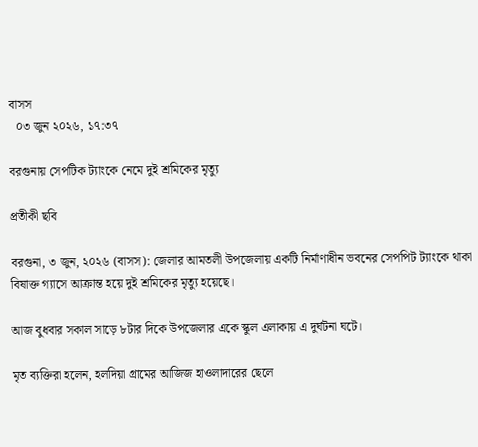বাসস
  ০৩ জুন ২০২৬, ১৭:৩৭

বরগুনায় সেপটিক ট্যাংকে নেমে দুই শ্রমিকের মৃত্যু

প্রতীকী ছবি

বরগুনা, ৩ জুন, ২০২৬ (বাসস): জেলার আমতলী উপজেলায় একটি নির্মাণাধীন ভবনের সেপপিট ট্যাংকে থাকা বিষাক্ত গ্যাসে আক্রান্ত হয়ে দুই শ্রমিকের মৃত্যু হয়েছে।

আজ বুধবার সকাল সাড়ে ৮টার দিকে উপজেলার একে স্কুল এলাকায় এ দুর্ঘটনা ঘটে।

মৃত ব্যক্তিরা হলেন, হলদিয়া গ্রামের আজিজ হাওলাদারের ছেলে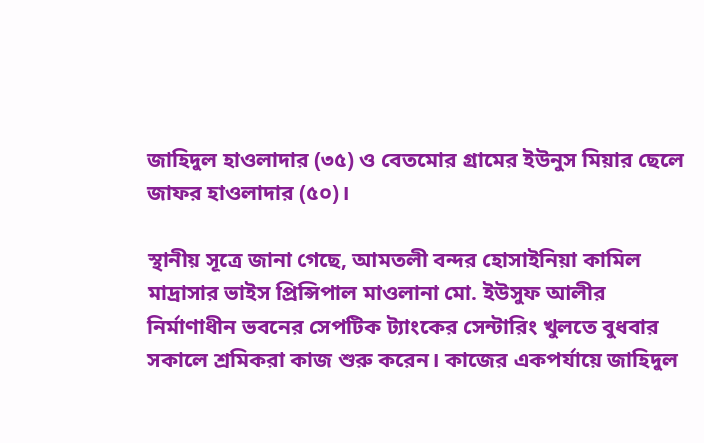জাহিদুল হাওলাদার (৩৫) ও বেতমোর গ্রামের ইউনুস মিয়ার ছেলে জাফর হাওলাদার (৫০)।

স্থানীয় সূত্রে জানা গেছে, আমতলী বন্দর হোসাইনিয়া কামিল মাদ্রাসার ভাইস প্রিন্সিপাল মাওলানা মো. ইউসুফ আলীর নির্মাণাধীন ভবনের সেপটিক ট্যাংকের সেন্টারিং খুলতে বুধবার সকালে শ্রমিকরা কাজ শুরু করেন। কাজের একপর্যায়ে জাহিদুল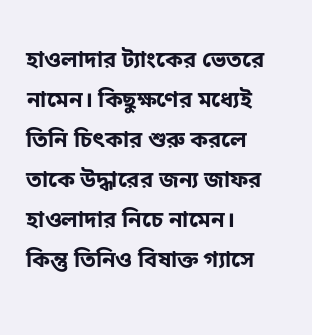হাওলাদার ট্যাংকের ভেতরে নামেন। কিছুক্ষণের মধ্যেই তিনি চিৎকার শুরু করলে তাকে উদ্ধারের জন্য জাফর হাওলাদার নিচে নামেন। কিন্তু তিনিও বিষাক্ত গ্যাসে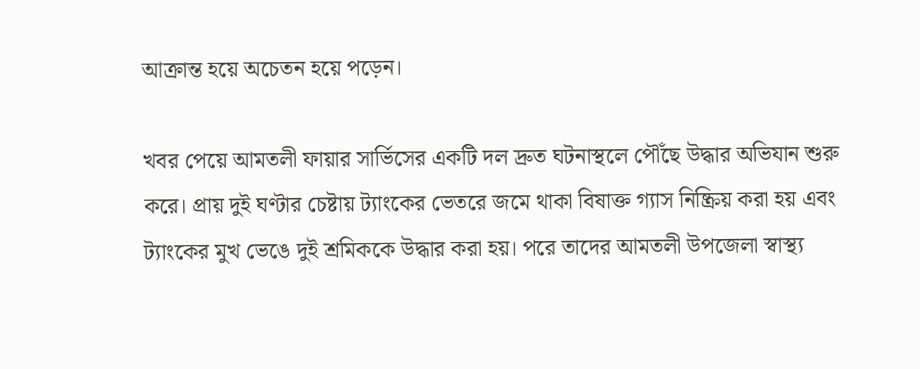আক্রান্ত হয়ে অচেতন হয়ে পড়েন।

খবর পেয়ে আমতলী ফায়ার সার্ভিসের একটি দল দ্রুত ঘটনাস্থলে পৌঁছে উদ্ধার অভিযান শুরু করে। প্রায় দুই ঘণ্টার চেষ্টায় ট্যাংকের ভেতরে জমে থাকা বিষাক্ত গ্যাস নিষ্ক্রিয় করা হয় এবং ট্যাংকের মুখ ভেঙে দুই শ্রমিককে উদ্ধার করা হয়। পরে তাদের আমতলী উপজেলা স্বাস্থ্য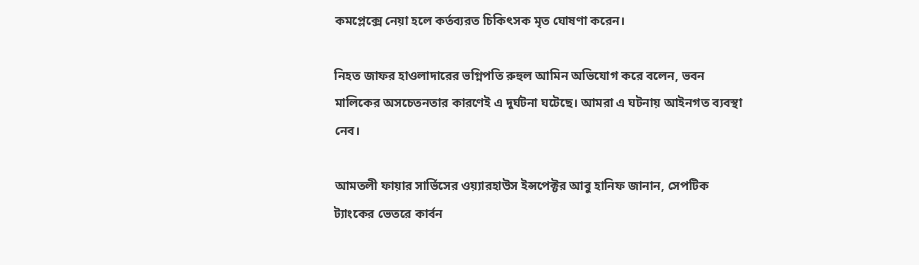কমপ্লেক্সে নেয়া হলে কর্তব্যরত চিকিৎসক মৃত ঘোষণা করেন।

নিহত জাফর হাওলাদারের ভগ্নিপতি রুহুল আমিন অভিযোগ করে বলেন, ভবন মালিকের অসচেতনতার কারণেই এ দুর্ঘটনা ঘটেছে। আমরা এ ঘটনায় আইনগত ব্যবস্থা নেব।

আমতলী ফায়ার সার্ভিসের ওয়্যারহাউস ইন্সপেক্টর আবু হানিফ জানান, সেপটিক ট্যাংকের ভেতরে কার্বন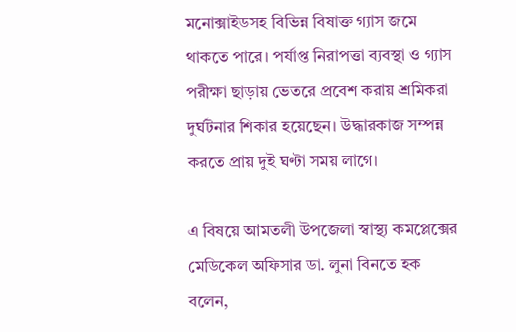মনোক্সাইডসহ বিভিন্ন বিষাক্ত গ্যাস জমে থাকতে পারে। পর্যাপ্ত নিরাপত্তা ব্যবস্থা ও গ্যাস পরীক্ষা ছাড়ায় ভেতরে প্রবেশ করায় শ্রমিকরা দুর্ঘটনার শিকার হয়েছেন। উদ্ধারকাজ সম্পন্ন করতে প্রায় দুই ঘণ্টা সময় লাগে।

এ বিষয়ে আমতলী উপজেলা স্বাস্থ্য কমপ্লেক্সের মেডিকেল অফিসার ডা. লুনা বিনতে হক বলেন,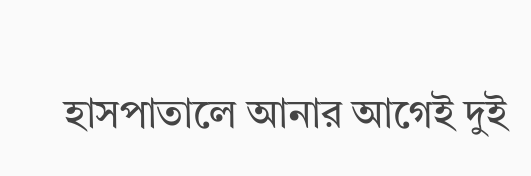হাসপাতালে আনার আগেই দুই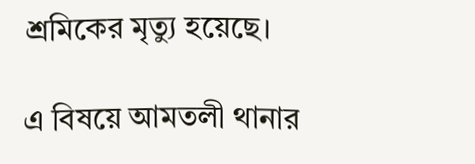শ্রমিকের মৃত্যু হয়েছে।

এ বিষয়ে আমতলী থানার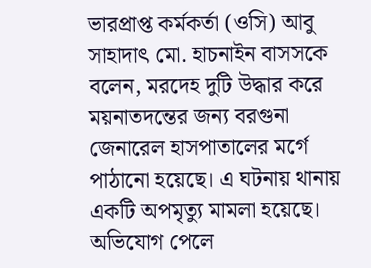ভারপ্রাপ্ত কর্মকর্তা (ওসি) আবু সাহাদাৎ মো. হাচনাইন বাসসকে বলেন, মরদেহ দুটি উদ্ধার করে ময়নাতদন্তের জন্য বরগুনা জেনারেল হাসপাতালের মর্গে পাঠানো হয়েছে। এ ঘটনায় থানায় একটি অপমৃত্যু মামলা হয়েছে। অভিযোগ পেলে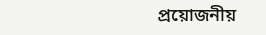প্রয়োজনীয়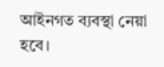আইনগত ব্যবস্থা নেয়া হবে।